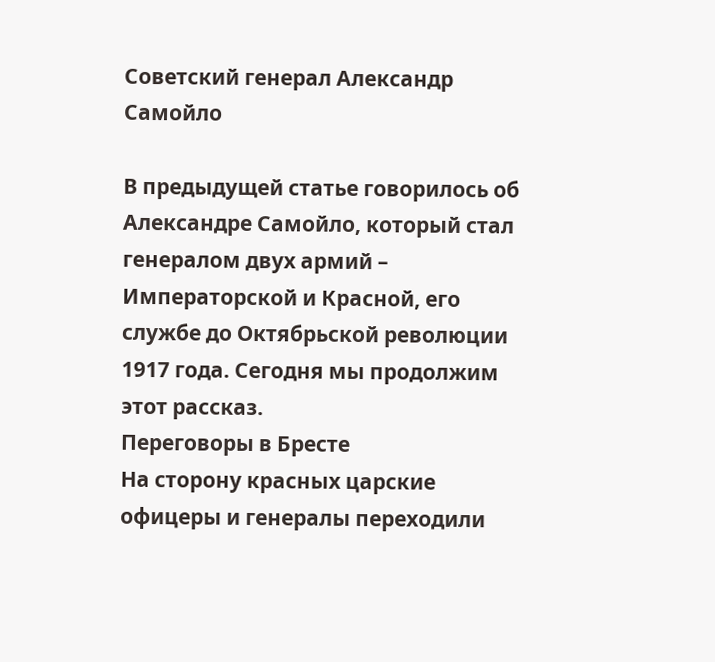Советский генерал Александр Самойло

В предыдущей статье говорилось об Александре Самойло, который стал генералом двух армий – Императорской и Красной, его службе до Октябрьской революции 1917 года. Сегодня мы продолжим этот рассказ.
Переговоры в Бресте
На сторону красных царские офицеры и генералы переходили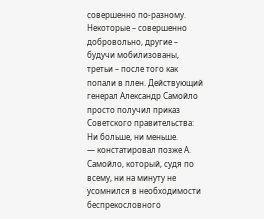совершенно по-разному. Некоторые – совершенно добровольно, другие – будучи мобилизованы, третьи – после того как попали в плен. Действующий генерал Александр Самойло просто получил приказ Советского правительства:
Ни больше, ни меньше.
— констатировал позже А. Самойло, который, судя по всему, ни на минуту не усомнился в необходимости беспрекословного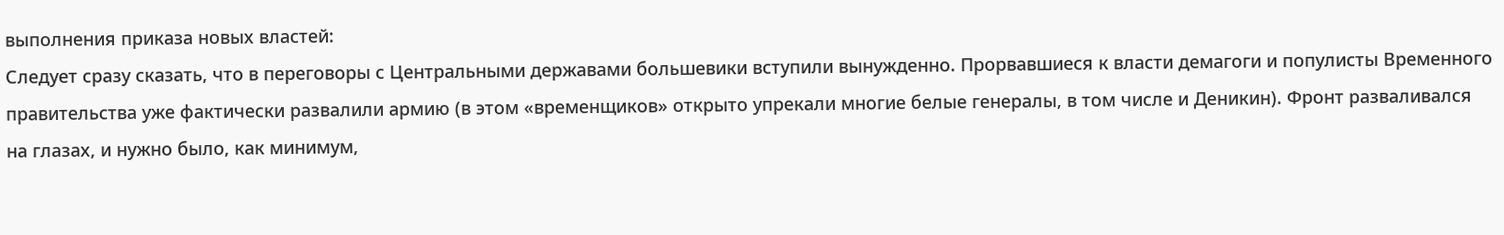выполнения приказа новых властей:
Следует сразу сказать, что в переговоры с Центральными державами большевики вступили вынужденно. Прорвавшиеся к власти демагоги и популисты Временного правительства уже фактически развалили армию (в этом «временщиков» открыто упрекали многие белые генералы, в том числе и Деникин). Фронт разваливался на глазах, и нужно было, как минимум,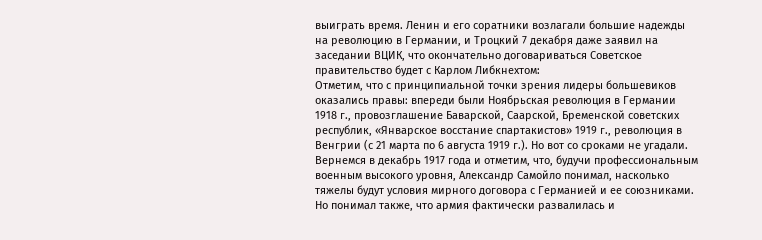выиграть время. Ленин и его соратники возлагали большие надежды на революцию в Германии, и Троцкий 7 декабря даже заявил на заседании ВЦИК, что окончательно договариваться Советское правительство будет с Карлом Либкнехтом:
Отметим, что с принципиальной точки зрения лидеры большевиков оказались правы: впереди были Ноябрьская революция в Германии 1918 г., провозглашение Баварской, Саарской, Бременской советских республик, «Январское восстание спартакистов» 1919 г., революция в Венгрии (с 21 марта по 6 августа 1919 г.). Но вот со сроками не угадали.
Вернемся в декабрь 1917 года и отметим, что, будучи профессиональным военным высокого уровня, Александр Самойло понимал, насколько тяжелы будут условия мирного договора с Германией и ее союзниками. Но понимал также, что армия фактически развалилась и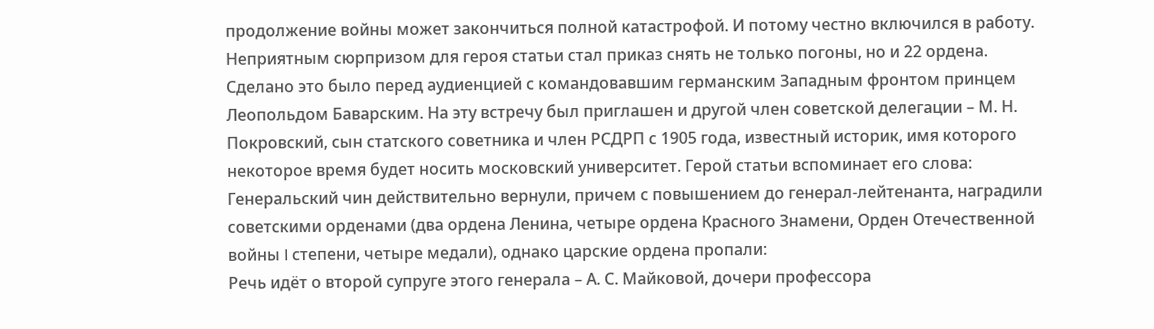продолжение войны может закончиться полной катастрофой. И потому честно включился в работу.
Неприятным сюрпризом для героя статьи стал приказ снять не только погоны, но и 22 ордена. Сделано это было перед аудиенцией с командовавшим германским Западным фронтом принцем Леопольдом Баварским. На эту встречу был приглашен и другой член советской делегации – М. Н. Покровский, сын статского советника и член РСДРП с 1905 года, известный историк, имя которого некоторое время будет носить московский университет. Герой статьи вспоминает его слова:
Генеральский чин действительно вернули, причем с повышением до генерал-лейтенанта, наградили советскими орденами (два ордена Ленина, четыре ордена Красного Знамени, Орден Отечественной войны I степени, четыре медали), однако царские ордена пропали:
Речь идёт о второй супруге этого генерала – А. С. Майковой, дочери профессора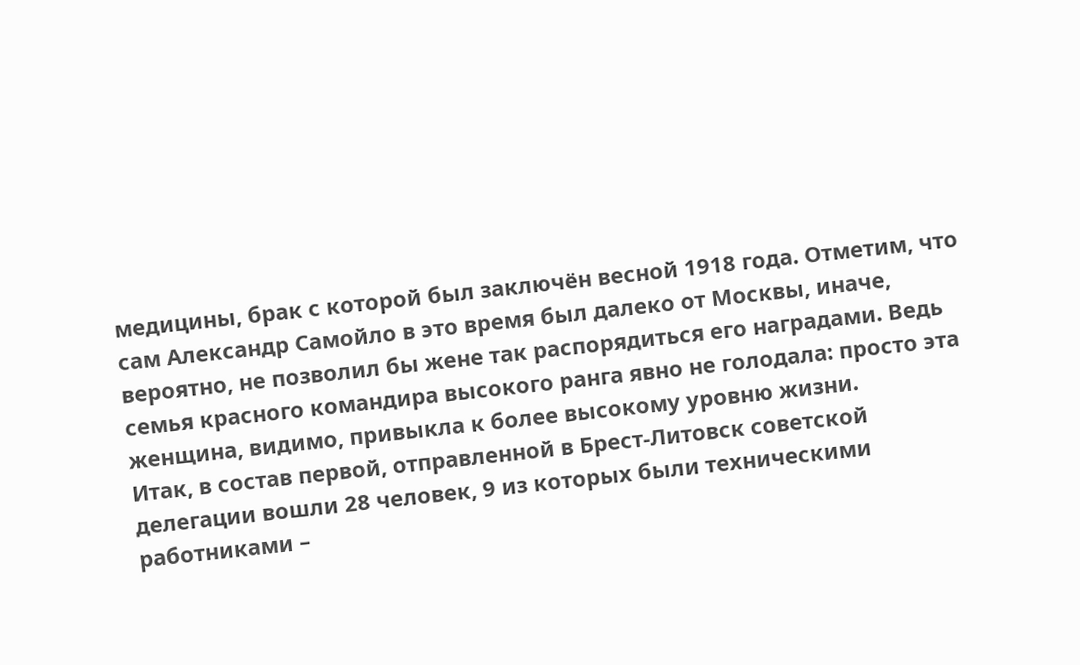медицины, брак с которой был заключён весной 1918 года. Отметим, что сам Александр Самойло в это время был далеко от Москвы, иначе, вероятно, не позволил бы жене так распорядиться его наградами. Ведь семья красного командира высокого ранга явно не голодала: просто эта женщина, видимо, привыкла к более высокому уровню жизни.
Итак, в состав первой, отправленной в Брест-Литовск советской делегации вошли 28 человек, 9 из которых были техническими работниками –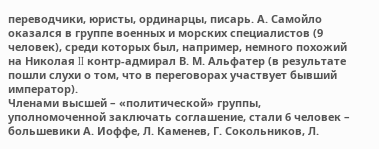переводчики, юристы, ординарцы, писарь. А. Самойло оказался в группе военных и морских специалистов (9 человек), среди которых был, например, немного похожий на Николая II контр-адмирал В. М. Альфатер (в результате пошли слухи о том, что в переговорах участвует бывший император).
Членами высшей – «политической» группы, уполномоченной заключать соглашение, стали 6 человек – большевики А. Иоффе, Л. Каменев, Г. Сокольников, Л.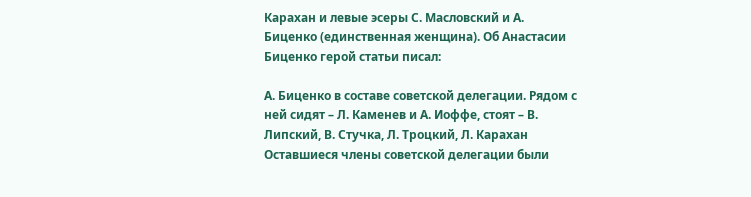Карахан и левые эсеры С. Масловский и А. Биценко (единственная женщина). Об Анастасии Биценко герой статьи писал:

А. Биценко в составе советской делегации. Рядом с ней сидят – Л. Каменев и А. Иоффе, стоят – В. Липский, В. Стучка, Л. Троцкий, Л. Карахан
Оставшиеся члены советской делегации были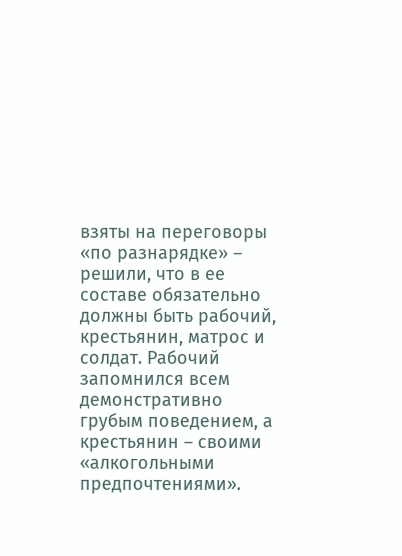взяты на переговоры «по разнарядке» – решили, что в ее составе обязательно должны быть рабочий, крестьянин, матрос и солдат. Рабочий запомнился всем демонстративно грубым поведением, а крестьянин – своими «алкогольными предпочтениями».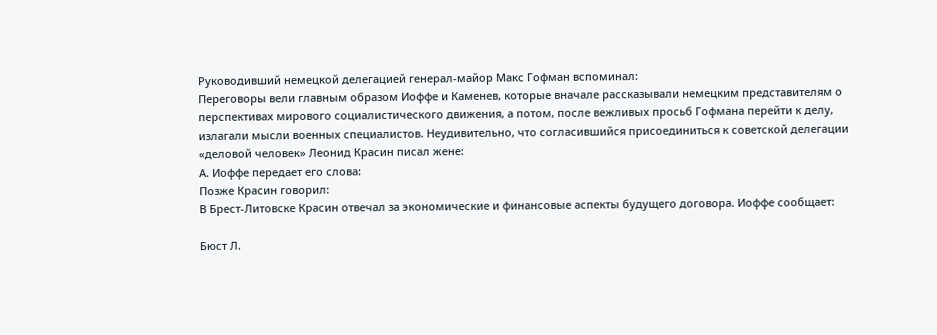Руководивший немецкой делегацией генерал-майор Макс Гофман вспоминал:
Переговоры вели главным образом Иоффе и Каменев, которые вначале рассказывали немецким представителям о перспективах мирового социалистического движения, а потом, после вежливых просьб Гофмана перейти к делу, излагали мысли военных специалистов. Неудивительно, что согласившийся присоединиться к советской делегации «деловой человек» Леонид Красин писал жене:
А. Иоффе передает его слова:
Позже Красин говорил:
В Брест-Литовске Красин отвечал за экономические и финансовые аспекты будущего договора. Иоффе сообщает:

Бюст Л.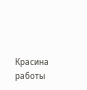Красина работы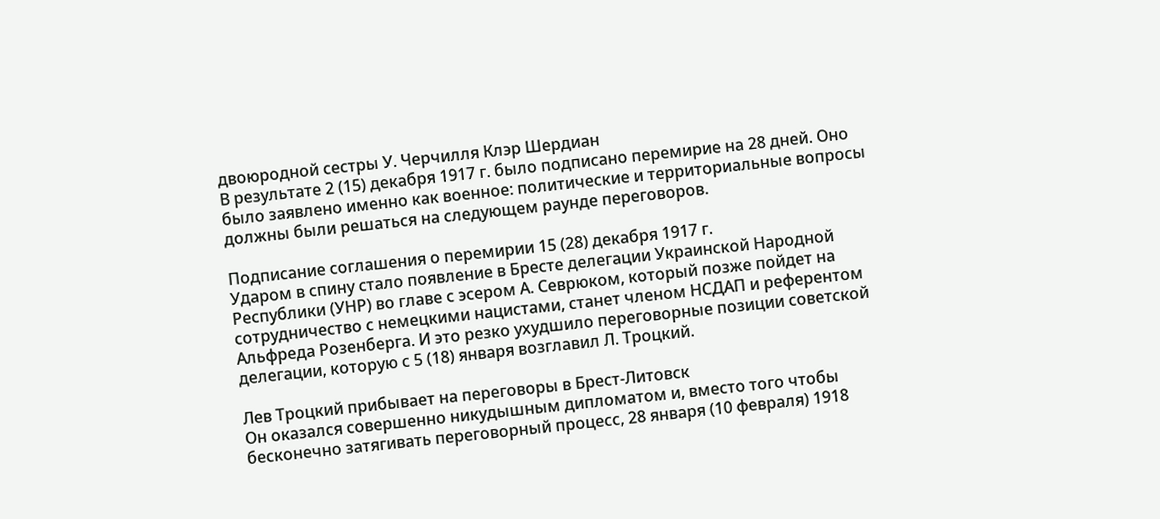двоюродной сестры У. Черчилля Клэр Шердиан
В результате 2 (15) декабря 1917 г. было подписано перемирие на 28 дней. Оно было заявлено именно как военное: политические и территориальные вопросы должны были решаться на следующем раунде переговоров.

Подписание соглашения о перемирии 15 (28) декабря 1917 г.
Ударом в спину стало появление в Бресте делегации Украинской Народной Республики (УНР) во главе с эсером А. Севрюком, который позже пойдет на сотрудничество с немецкими нацистами, станет членом НСДАП и референтом Альфреда Розенберга. И это резко ухудшило переговорные позиции советской делегации, которую с 5 (18) января возглавил Л. Троцкий.

Лев Троцкий прибывает на переговоры в Брест-Литовск
Он оказался совершенно никудышным дипломатом и, вместо того чтобы бесконечно затягивать переговорный процесс, 28 января (10 февраля) 1918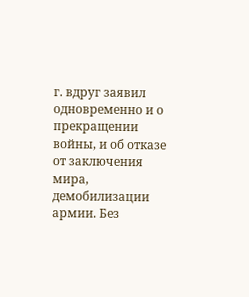г. вдруг заявил одновременно и о прекращении войны, и об отказе от заключения мира, демобилизации армии. Без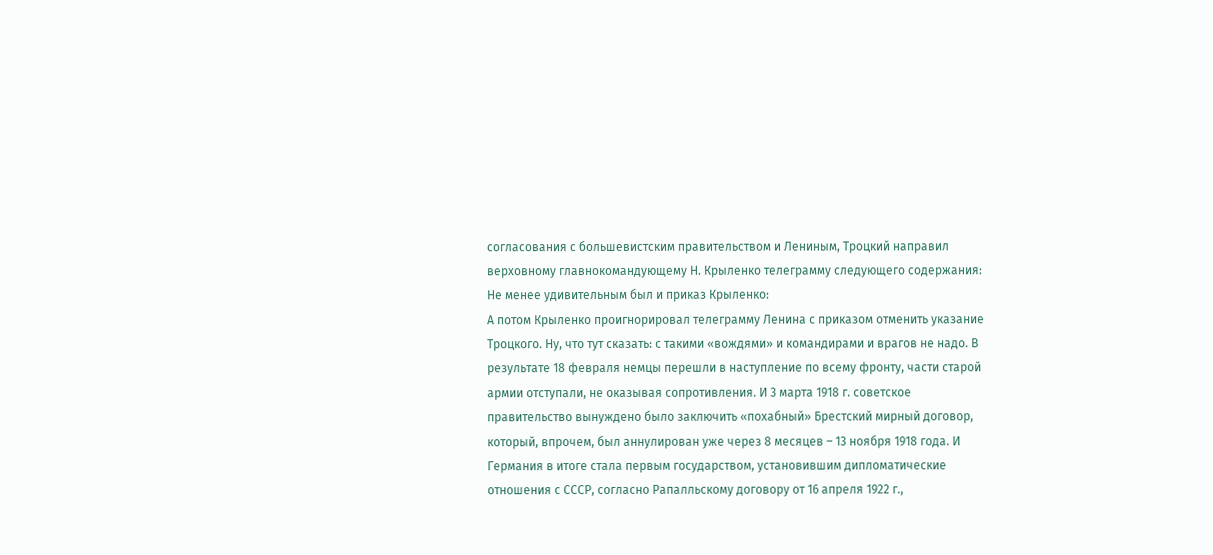согласования с большевистским правительством и Лениным, Троцкий направил верховному главнокомандующему Н. Крыленко телеграмму следующего содержания:
Не менее удивительным был и приказ Крыленко:
А потом Крыленко проигнорировал телеграмму Ленина с приказом отменить указание Троцкого. Ну, что тут сказать: с такими «вождями» и командирами и врагов не надо. В результате 18 февраля немцы перешли в наступление по всему фронту, части старой армии отступали, не оказывая сопротивления. И 3 марта 1918 г. советское правительство вынуждено было заключить «похабный» Брестский мирный договор, который, впрочем, был аннулирован уже через 8 месяцев – 13 ноября 1918 года. И Германия в итоге стала первым государством, установившим дипломатические отношения с СССР, согласно Рапалльскому договору от 16 апреля 1922 г.,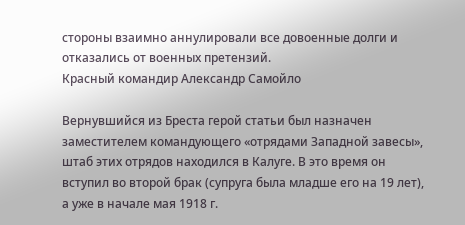стороны взаимно аннулировали все довоенные долги и отказались от военных претензий.
Красный командир Александр Самойло

Вернувшийся из Бреста герой статьи был назначен заместителем командующего «отрядами Западной завесы», штаб этих отрядов находился в Калуге. В это время он вступил во второй брак (супруга была младше его на 19 лет), а уже в начале мая 1918 г.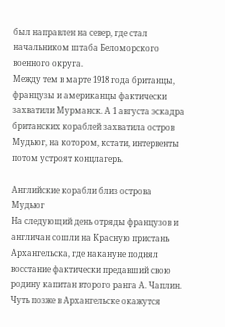был направлен на север, где стал начальником штаба Беломорского военного округа.
Между тем в марте 1918 года британцы, французы и американцы фактически захватили Мурманск. А 1 августа эскадра британских кораблей захватила остров Мудьюг, на котором, кстати, интервенты потом устроят концлагерь.

Английские корабли близ острова Мудьюг
На следующий день отряды французов и англичан сошли на Красную пристань Архангельска, где накануне поднял восстание фактически предавший свою родину капитан второго ранга А. Чаплин. Чуть позже в Архангельске окажутся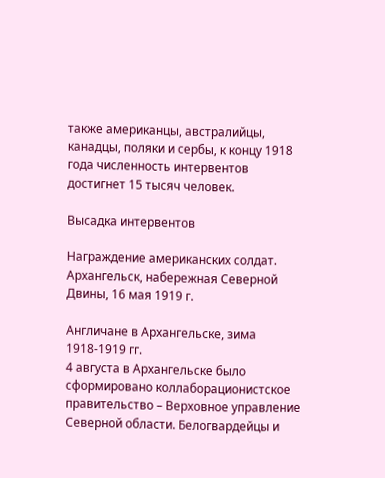также американцы, австралийцы, канадцы, поляки и сербы, к концу 1918 года численность интервентов достигнет 15 тысяч человек.

Высадка интервентов

Награждение американских солдат. Архангельск, набережная Северной Двины, 16 мая 1919 г.

Англичане в Архангельске, зима 1918-1919 гг.
4 августа в Архангельске было сформировано коллаборационистское правительство – Верховное управление Северной области. Белогвардейцы и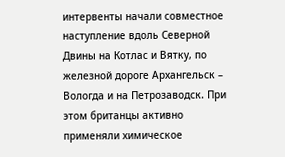интервенты начали совместное наступление вдоль Северной Двины на Котлас и Вятку, по железной дороге Архангельск – Вологда и на Петрозаводск. При этом британцы активно применяли химическое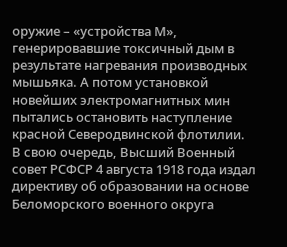оружие – «устройства М», генерировавшие токсичный дым в результате нагревания производных мышьяка. А потом установкой новейших электромагнитных мин пытались остановить наступление красной Северодвинской флотилии.
В свою очередь, Высший Военный совет РСФСР 4 августа 1918 года издал директиву об образовании на основе Беломорского военного округа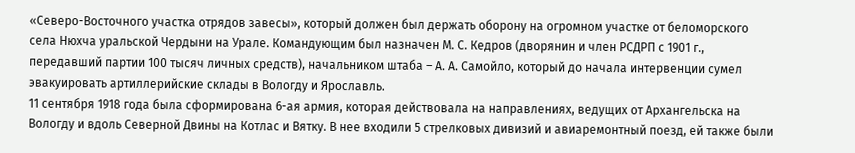«Северо-Восточного участка отрядов завесы», который должен был держать оборону на огромном участке от беломорского села Нюхча уральской Чердыни на Урале. Командующим был назначен М. С. Кедров (дворянин и член РСДРП с 1901 г., передавший партии 100 тысяч личных средств), начальником штаба – А. А. Самойло, который до начала интервенции сумел эвакуировать артиллерийские склады в Вологду и Ярославль.
11 сентября 1918 года была сформирована 6-ая армия, которая действовала на направлениях, ведущих от Архангельска на Вологду и вдоль Северной Двины на Котлас и Вятку. В нее входили 5 стрелковых дивизий и авиаремонтный поезд, ей также были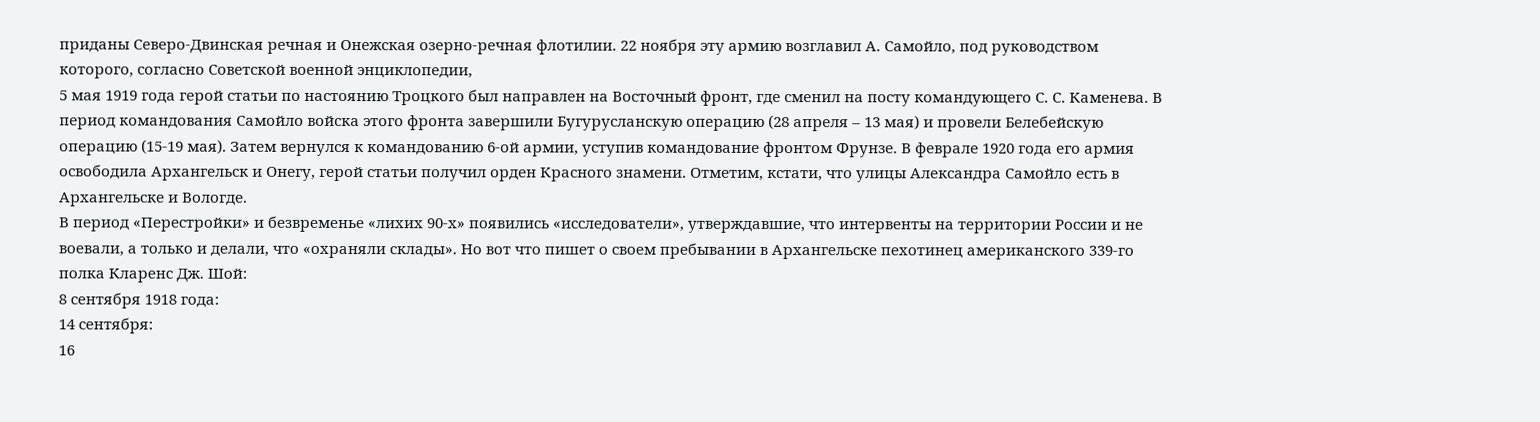приданы Северо-Двинская речная и Онежская озерно-речная флотилии. 22 ноября эту армию возглавил А. Самойло, под руководством которого, согласно Советской военной энциклопедии,
5 мая 1919 года герой статьи по настоянию Троцкого был направлен на Восточный фронт, где сменил на посту командующего С. С. Каменева. В период командования Самойло войска этого фронта завершили Бугурусланскую операцию (28 апреля – 13 мая) и провели Белебейскую операцию (15-19 мая). Затем вернулся к командованию 6-ой армии, уступив командование фронтом Фрунзе. В феврале 1920 года его армия освободила Архангельск и Онегу, герой статьи получил орден Красного знамени. Отметим, кстати, что улицы Александра Самойло есть в Архангельске и Вологде.
В период «Перестройки» и безвременье «лихих 90-х» появились «исследователи», утверждавшие, что интервенты на территории России и не воевали, а только и делали, что «охраняли склады». Но вот что пишет о своем пребывании в Архангельске пехотинец американского 339-го полка Кларенс Дж. Шой:
8 сентября 1918 года:
14 сентября:
16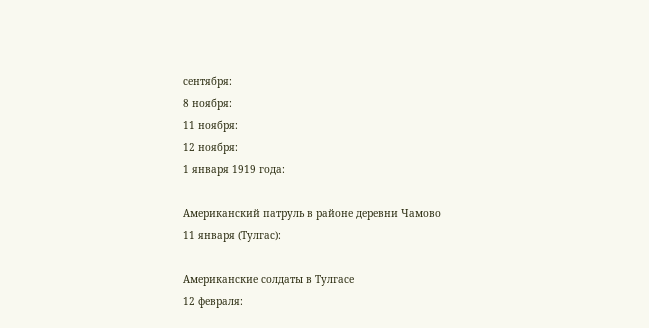сентября:
8 ноября:
11 ноября:
12 ноября:
1 января 1919 года:

Американский патруль в районе деревни Чамово
11 января (Тулгас):

Американские солдаты в Тулгасе
12 февраля: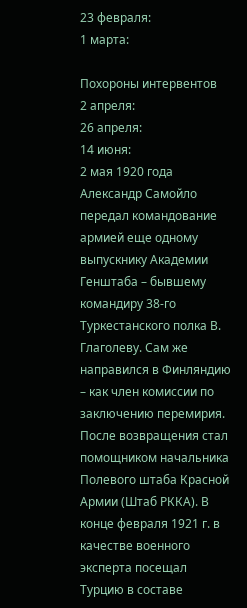23 февраля:
1 марта:

Похороны интервентов
2 апреля:
26 апреля:
14 июня:
2 мая 1920 года Александр Самойло передал командование армией еще одному выпускнику Академии Генштаба – бывшему командиру 38-го Туркестанского полка В. Глаголеву. Сам же направился в Финляндию – как член комиссии по заключению перемирия.
После возвращения стал помощником начальника Полевого штаба Красной Армии (Штаб РККА). В конце февраля 1921 г. в качестве военного эксперта посещал Турцию в составе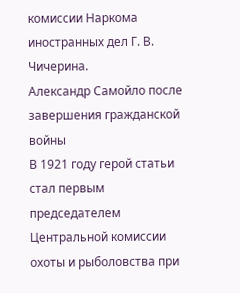комиссии Наркома иностранных дел Г. В. Чичерина.
Александр Самойло после завершения гражданской войны
В 1921 году герой статьи стал первым председателем Центральной комиссии охоты и рыболовства при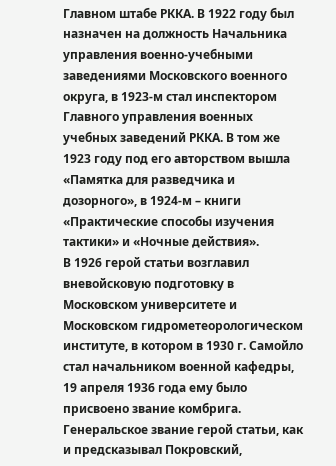Главном штабе РККА. В 1922 году был назначен на должность Начальника управления военно-учебными заведениями Московского военного округа, в 1923-м стал инспектором Главного управления военных учебных заведений РККА. В том же 1923 году под его авторством вышла «Памятка для разведчика и дозорного», в 1924-м – книги «Практические способы изучения тактики» и «Ночные действия».
В 1926 герой статьи возглавил вневойсковую подготовку в Московском университете и Московском гидрометеорологическом институте, в котором в 1930 г. Самойло стал начальником военной кафедры, 19 апреля 1936 года ему было присвоено звание комбрига.
Генеральское звание герой статьи, как и предсказывал Покровский,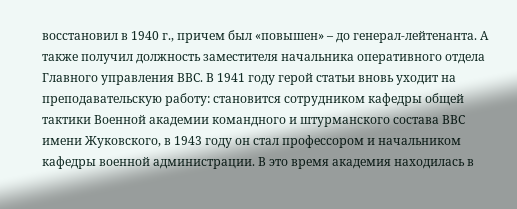восстановил в 1940 г., причем был «повышен» – до генерал-лейтенанта. А также получил должность заместителя начальника оперативного отдела Главного управления ВВС. В 1941 году герой статьи вновь уходит на преподавательскую работу: становится сотрудником кафедры общей тактики Военной академии командного и штурманского состава ВВС имени Жуковского, в 1943 году он стал профессором и начальником кафедры военной администрации. В это время академия находилась в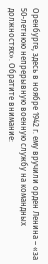Оренбурге, здесь в ноябре 1942 г. ему вручили орден Ленина – «за 50-летнюю непрерывную военную службу на командных должностях». Обратите внимание: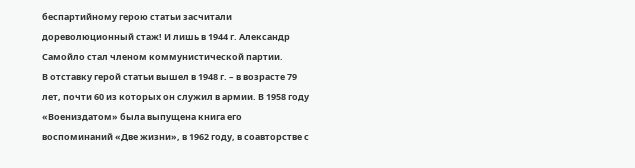беспартийному герою статьи засчитали дореволюционный стаж! И лишь в 1944 г. Александр Самойло стал членом коммунистической партии.
В отставку герой статьи вышел в 1948 г. – в возрасте 79 лет, почти 60 из которых он служил в армии. В 1958 году «Воениздатом» была выпущена книга его воспоминаний «Две жизни», в 1962 году, в соавторстве с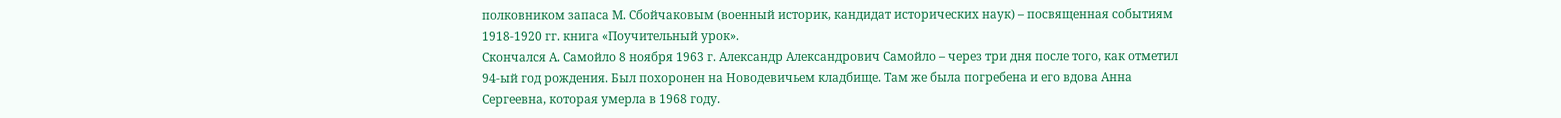полковником запаса М. Сбойчаковым (военный историк, кандидат исторических наук) – посвященная событиям 1918-1920 гг. книга «Поучительный урок».
Скончался А. Самойло 8 ноября 1963 г. Александр Александрович Самойло – через три дня после того, как отметил 94-ый год рождения. Был похоронен на Новодевичьем кладбище. Там же была погребена и его вдова Анна Сергеевна, которая умерла в 1968 году.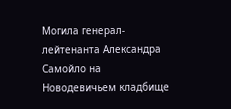Могила генерал-лейтенанта Александра Самойло на Новодевичьем кладбище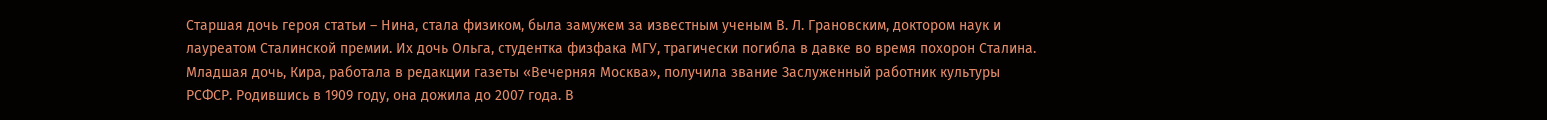Старшая дочь героя статьи – Нина, стала физиком, была замужем за известным ученым В. Л. Грановским, доктором наук и лауреатом Сталинской премии. Их дочь Ольга, студентка физфака МГУ, трагически погибла в давке во время похорон Сталина. Младшая дочь, Кира, работала в редакции газеты «Вечерняя Москва», получила звание Заслуженный работник культуры РСФСР. Родившись в 1909 году, она дожила до 2007 года. В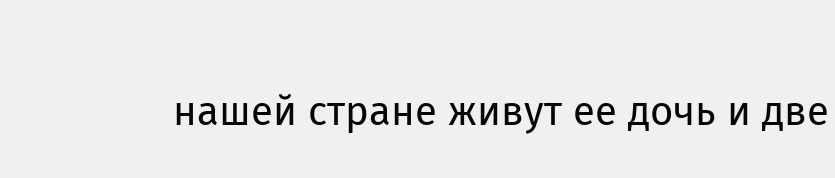нашей стране живут ее дочь и две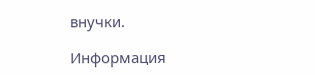внучки.

Информация